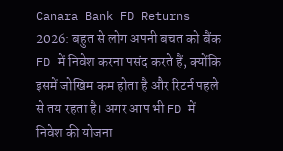Canara Bank FD Returns 2026: बहुत से लोग अपनी बचत को बैंक FD में निवेश करना पसंद करते हैं, क्योंकि इसमें जोखिम कम होता है और रिटर्न पहले से तय रहता है। अगर आप भी FD में निवेश की योजना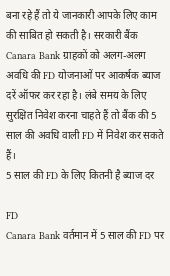बना रहे हैं तो ये जानकारी आपके लिए काम की साबित हो सकती है। सरकारी बैंक Canara Bank ग्राहकों को अलग-अलग अवधि की FD योजनाओं पर आकर्षक ब्याज दरें ऑफर कर रहा है। लंबे समय के लिए सुरक्षित निवेश करना चाहते हैं तो बैंक की 5 साल की अवधि वाली FD में निवेश कर सकते हैं।
5 साल की FD के लिए कितनी है ब्याज दर

FD
Canara Bank वर्तमान में 5 साल की FD पर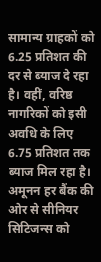सामान्य ग्राहकों को 6.25 प्रतिशत की दर से ब्याज दे रहा है। वहीं, वरिष्ठ नागरिकों को इसी अवधि के लिए 6.75 प्रतिशत तक ब्याज मिल रहा है। अमूनन हर बैंक की ओर से सीनियर सिटिजन्स को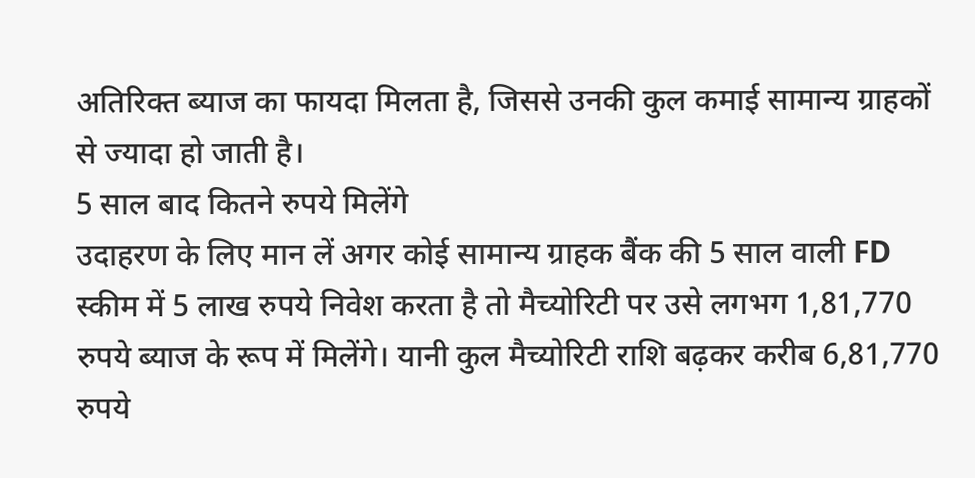अतिरिक्त ब्याज का फायदा मिलता है, जिससे उनकी कुल कमाई सामान्य ग्राहकों से ज्यादा हो जाती है।
5 साल बाद कितने रुपये मिलेंगे
उदाहरण के लिए मान लें अगर कोई सामान्य ग्राहक बैंक की 5 साल वाली FD स्कीम में 5 लाख रुपये निवेश करता है तो मैच्योरिटी पर उसे लगभग 1,81,770 रुपये ब्याज के रूप में मिलेंगे। यानी कुल मैच्योरिटी राशि बढ़कर करीब 6,81,770 रुपये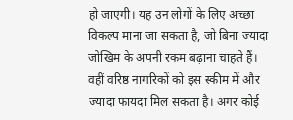हो जाएगी। यह उन लोगों के लिए अच्छा विकल्प माना जा सकता है, जो बिना ज्यादा जोखिम के अपनी रकम बढ़ाना चाहते हैं।
वहीं वरिष्ठ नागरिकों को इस स्कीम में और ज्यादा फायदा मिल सकता है। अगर कोई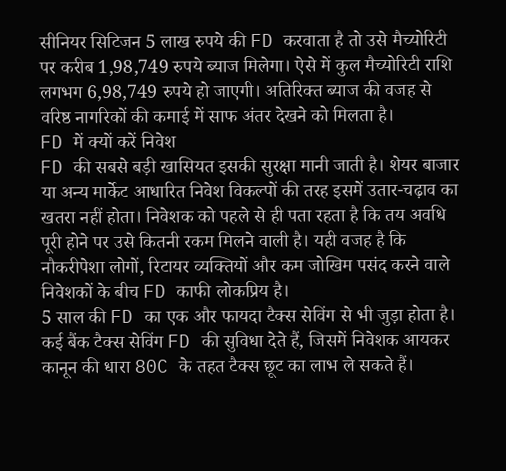सीनियर सिटिजन 5 लाख रुपये की FD करवाता है तो उसे मैच्योरिटी पर करीब 1,98,749 रुपये ब्याज मिलेगा। ऐसे में कुल मैच्योरिटी राशि लगभग 6,98,749 रुपये हो जाएगी। अतिरिक्त ब्याज की वजह से वरिष्ठ नागरिकों की कमाई में साफ अंतर देखने को मिलता है।
FD में क्यों करें निवेश
FD की सबसे बड़ी खासियत इसकी सुरक्षा मानी जाती है। शेयर बाजार या अन्य मार्केट आधारित निवेश विकल्पों की तरह इसमें उतार-चढ़ाव का खतरा नहीं होता। निवेशक को पहले से ही पता रहता है कि तय अवधि पूरी होने पर उसे कितनी रकम मिलने वाली है। यही वजह है कि नौकरीपेशा लोगों, रिटायर व्यक्तियों और कम जोखिम पसंद करने वाले निवेशकों के बीच FD काफी लोकप्रिय है।
5 साल की FD का एक और फायदा टैक्स सेविंग से भी जुड़ा होता है। कई बैंक टैक्स सेविंग FD की सुविधा देते हैं, जिसमें निवेशक आयकर कानून की धारा 80C के तहत टैक्स छूट का लाभ ले सकते हैं।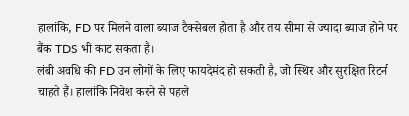हालांकि, FD पर मिलने वाला ब्याज टैक्सेबल होता है और तय सीमा से ज्यादा ब्याज होने पर बैंक TDS भी काट सकता है।
लंबी अवधि की FD उन लोगों के लिए फायदेमंद हो सकती है, जो स्थिर और सुरक्षित रिटर्न चाहते हैं। हालांकि निवेश करने से पहले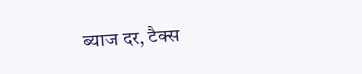ब्याज दर, टैक्स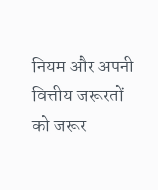नियम और अपनी वित्तीय जरूरतों को जरूर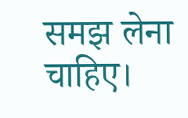समझ लेना चाहिए।